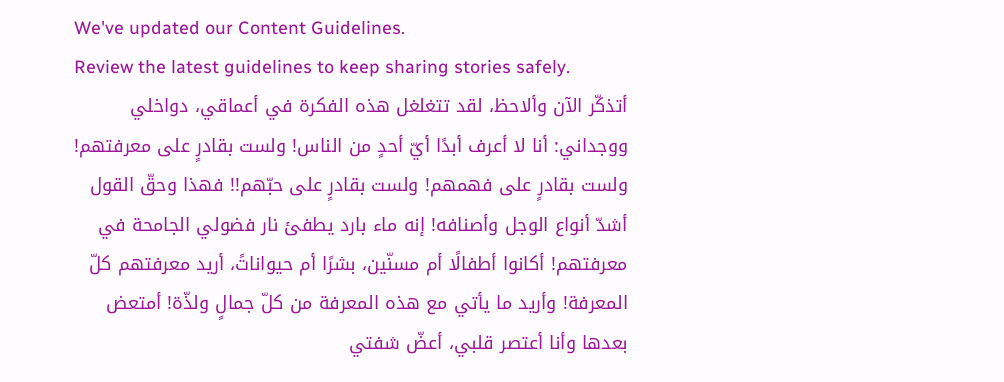We've updated our Content Guidelines.
Review the latest guidelines to keep sharing stories safely.
أتذكّر الآن وألاحظ، لقد تتغلغل هذه الفكرة في أعماقي، دواخلي ووجداني: أنا لا أعرف أبدًا أيّ أحدٍ من الناس! ولست بقادرٍ على معرفتهم! ولست بقادرٍ على فهمهم! ولست بقادرٍ على حبّهم!! فهذا وحقّ القول أشدّ أنواع الوجل وأصنافه! إنه ماء بارد يطفئ نار فضولي الجامحة في معرفتهم! أكانوا أطفالًا أم مسنّين، بشرًا أم حيواناتً، أريد معرفتهم كلّ المعرفة! وأريد ما يأتي مع هذه المعرفة من كلّ جمالٍ ولذّة! أمتعض بعدها وأنا أعتصر قلبي، أعضّ شفتي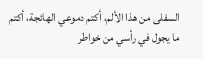السفلى من هذا الألم، أكتم دموعي الهائجة، أكتم ما يجول في رأسي من خواطر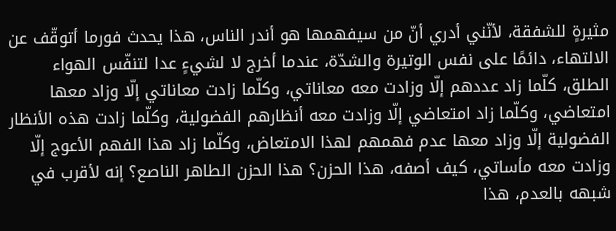مثيرةٍ للشفقة، لأنّني أدري أنّ من سيفهمها هو أندر الناس، هذا يحدث فورما أتوقّف عن الالتهاء، دائمًا على نفس الوتيرة والشدّة، عندما أخرج لا لشيءٍ عدا لتنفّس الهواء الطلق، كلّما زاد عددهم إلّا وزادت معه معاناتي، وكلّما زادت معاناتي إلّا وزاد معها امتعاضي، وكلّما زاد امتعاضي إلّا وزادت معه أنظارهم الفضولية، وكلّما زادت هذه الأنظار الفضولية إلّا وزاد معها عدم فهمهم لهذا الامتعاض، وكلّما زاد هذا الفهم الأعوج إلّا وزادت معه مأساتي، كيف أصفه، هذا الحزن؟ هذا الحزن الطاهر الناصع؟ إنه لأقرب في شبهه بالعدم، هذا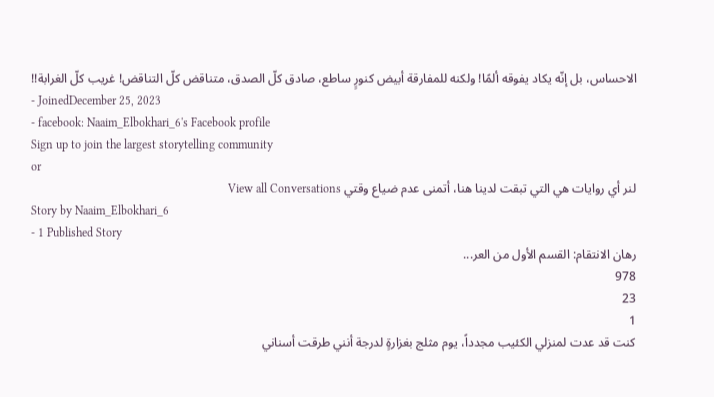الاحساس، بل إنّه يكاد يفوقه ألمًا! ولكنه للمفارقة أبيض كنورٍ ساطع، صادق كلّ الصدق، متناقض كلّ التناقض! غريب كلّ الغرابة!!
- JoinedDecember 25, 2023
- facebook: Naaim_Elbokhari_6's Facebook profile
Sign up to join the largest storytelling community
or
لنر أي روايات هي التي تبقت لدينا هنا، أتمنى عدم ضياع وقتي View all Conversations
Story by Naaim_Elbokhari_6
- 1 Published Story
رھان الانتقام: القسم الأول من العر...
978
23
1
كنت قد عدت لمنزلي الكئيب مجدداً، يوم مثلج بغزارةٍ لدرجة أنني طرقت أسناني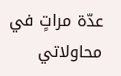عدّة مراتٍ في محاولاتي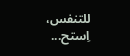للتنفس، اِستح...